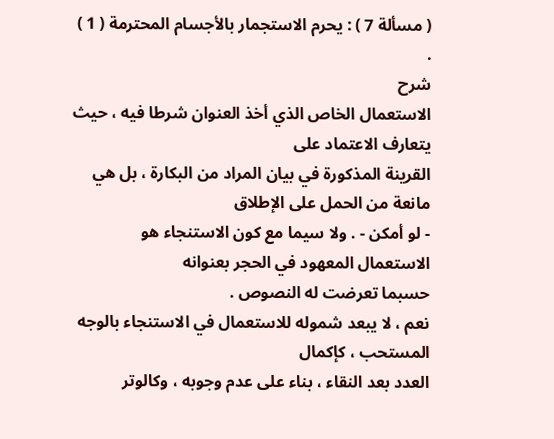( مسألة 7 ) : يحرم الاستجمار بالأجسام المحترمة ( 1 ) .
شرح
الاستعمال الخاص الذي أخذ العنوان شرطا فيه ، حيث يتعارف الاعتماد على
القرينة المذكورة في بيان المراد من البكارة ، بل هي مانعة من الحمل على الإطلاق
- لو أمكن - . ولا سيما مع كون الاستنجاء هو الاستعمال المعهود في الحجر بعنوانه
حسبما تعرضت له النصوص .
نعم ، لا يبعد شموله للاستعمال في الاستنجاء بالوجه المستحب ، كإكمال
العدد بعد النقاء ، بناء على عدم وجوبه ، وكالوتر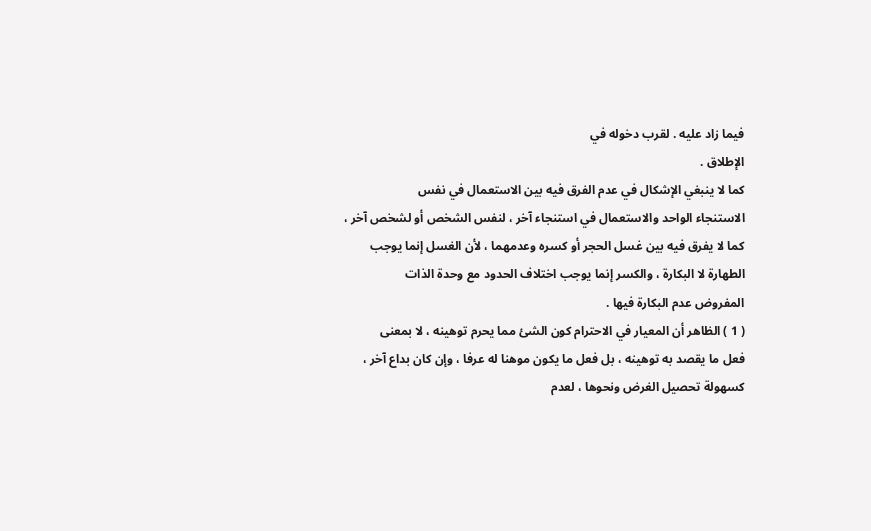فيما زاد عليه . لقرب دخوله في
الإطلاق .
كما لا ينبغي الإشكال في عدم الفرق فيه بين الاستعمال في نفس
الاستنجاء الواحد والاستعمال في استنجاء آخر ، لنفس الشخص أو لشخص آخر ،
كما لا يفرق فيه بين غسل الحجر أو كسره وعدمهما ، لأن الغسل إنما يوجب
الطهارة لا البكارة ، والكسر إنما يوجب اختلاف الحدود مع وحدة الذات
المفروض عدم البكارة فيها .
( 1 ) الظاهر أن المعيار في الاحترام كون الشئ مما يحرم توهينه ، لا بمعنى
فعل ما يقصد به توهينه ، بل فعل ما يكون موهنا له عرفا ، وإن كان بداع آخر ،
كسهولة تحصيل الغرض ونحوها ، لعدم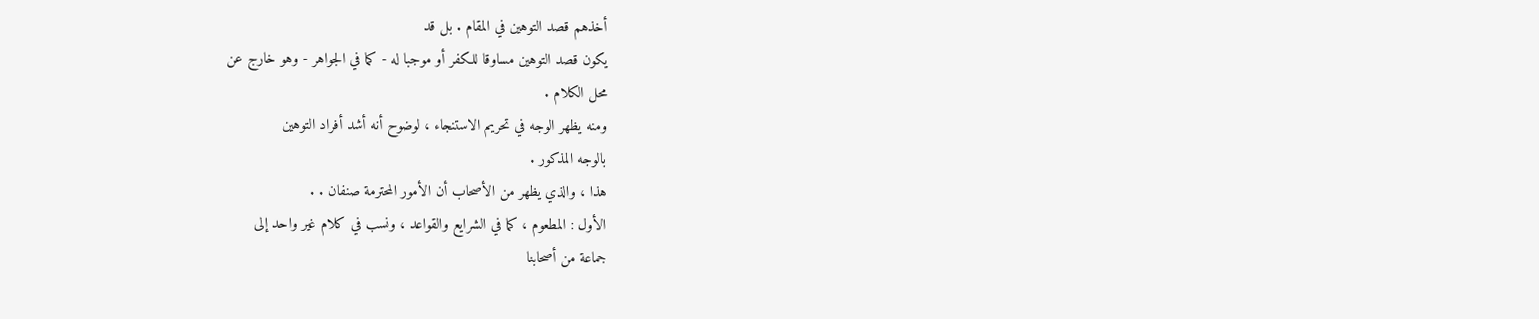أخذهم قصد التوهين في المقام . بل قد
يكون قصد التوهين مساوقا للكفر أو موجبا له - كما في الجواهر - وهو خارج عن
محل الكلام .
ومنه يظهر الوجه في تحريم الاستنجاء ، لوضوح أنه أشد أفراد التوهين
بالوجه المذكور .
هذا ، والذي يظهر من الأصحاب أن الأمور المحترمة صنفان . .
الأول : المطعوم ، كما في الشرايع والقواعد ، ونسب في كلام غير واحد إلى
جماعة من أصحابنا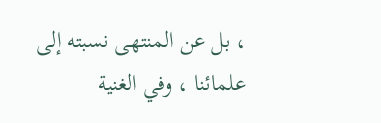، بل عن المنتهى نسبته إلى علمائنا ، وفي الغنية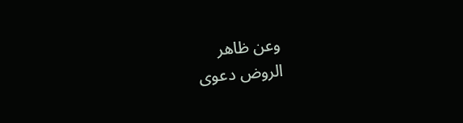وعن ظاهر
الروض دعوى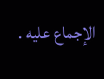الإجماع عليه .